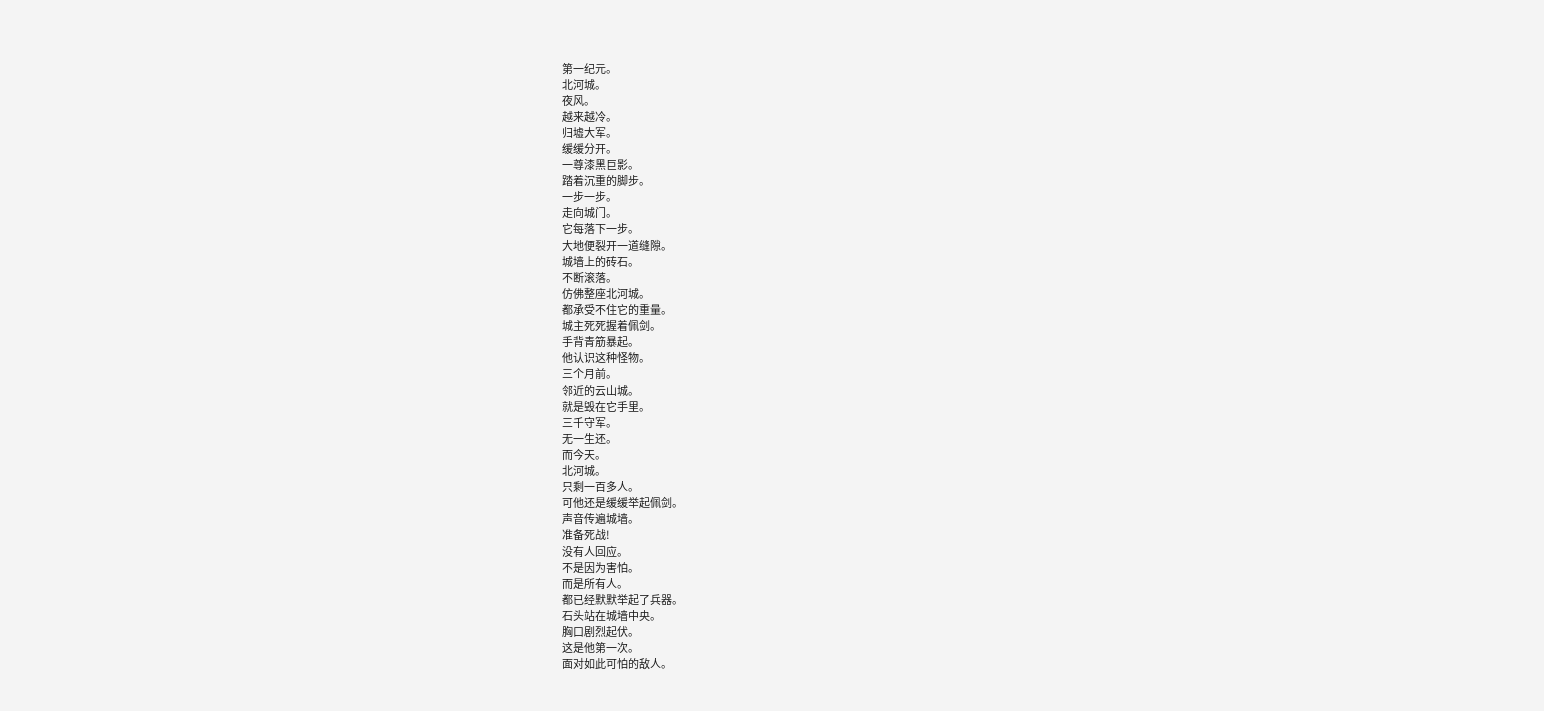第一纪元。
北河城。
夜风。
越来越冷。
归墟大军。
缓缓分开。
一尊漆黑巨影。
踏着沉重的脚步。
一步一步。
走向城门。
它每落下一步。
大地便裂开一道缝隙。
城墙上的砖石。
不断滚落。
仿佛整座北河城。
都承受不住它的重量。
城主死死握着佩剑。
手背青筋暴起。
他认识这种怪物。
三个月前。
邻近的云山城。
就是毁在它手里。
三千守军。
无一生还。
而今天。
北河城。
只剩一百多人。
可他还是缓缓举起佩剑。
声音传遍城墙。
准备死战!
没有人回应。
不是因为害怕。
而是所有人。
都已经默默举起了兵器。
石头站在城墙中央。
胸口剧烈起伏。
这是他第一次。
面对如此可怕的敌人。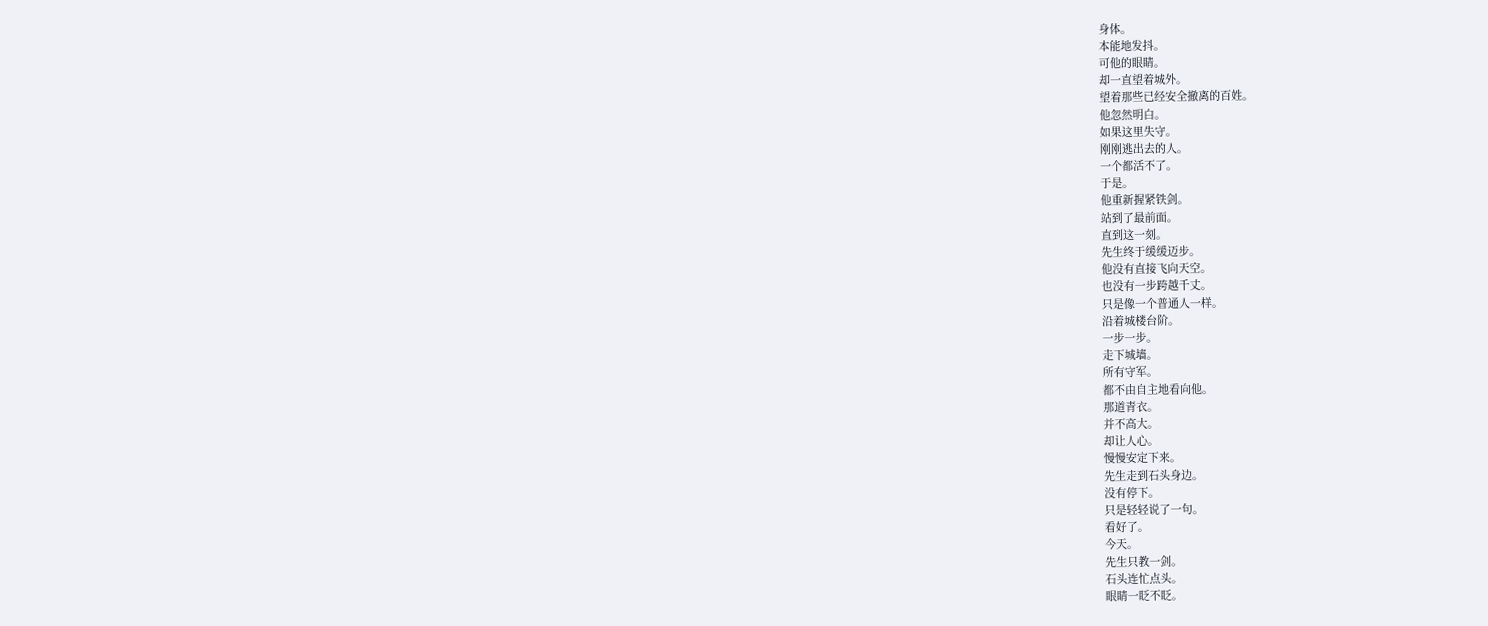身体。
本能地发抖。
可他的眼睛。
却一直望着城外。
望着那些已经安全撤离的百姓。
他忽然明白。
如果这里失守。
刚刚逃出去的人。
一个都活不了。
于是。
他重新握紧铁剑。
站到了最前面。
直到这一刻。
先生终于缓缓迈步。
他没有直接飞向天空。
也没有一步跨越千丈。
只是像一个普通人一样。
沿着城楼台阶。
一步一步。
走下城墙。
所有守军。
都不由自主地看向他。
那道青衣。
并不高大。
却让人心。
慢慢安定下来。
先生走到石头身边。
没有停下。
只是轻轻说了一句。
看好了。
今天。
先生只教一剑。
石头连忙点头。
眼睛一眨不眨。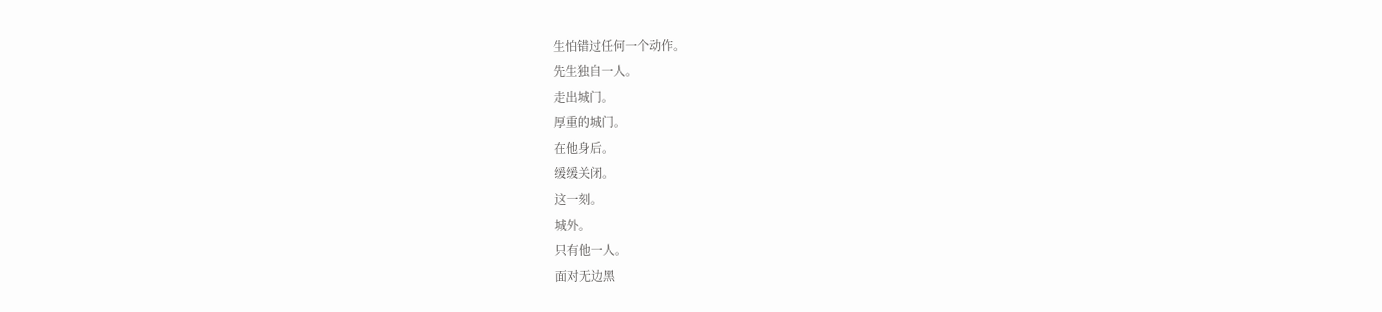生怕错过任何一个动作。
先生独自一人。
走出城门。
厚重的城门。
在他身后。
缓缓关闭。
这一刻。
城外。
只有他一人。
面对无边黑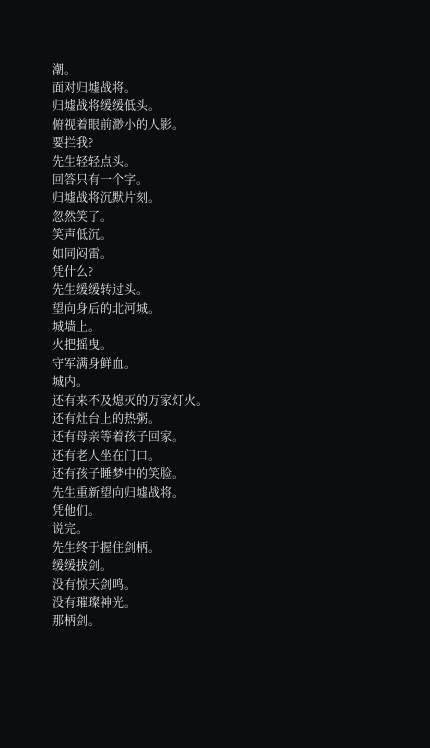潮。
面对归墟战将。
归墟战将缓缓低头。
俯视着眼前渺小的人影。
要拦我?
先生轻轻点头。
回答只有一个字。
归墟战将沉默片刻。
忽然笑了。
笑声低沉。
如同闷雷。
凭什么?
先生缓缓转过头。
望向身后的北河城。
城墙上。
火把摇曳。
守军满身鲜血。
城内。
还有来不及熄灭的万家灯火。
还有灶台上的热粥。
还有母亲等着孩子回家。
还有老人坐在门口。
还有孩子睡梦中的笑脸。
先生重新望向归墟战将。
凭他们。
说完。
先生终于握住剑柄。
缓缓拔剑。
没有惊天剑鸣。
没有璀璨神光。
那柄剑。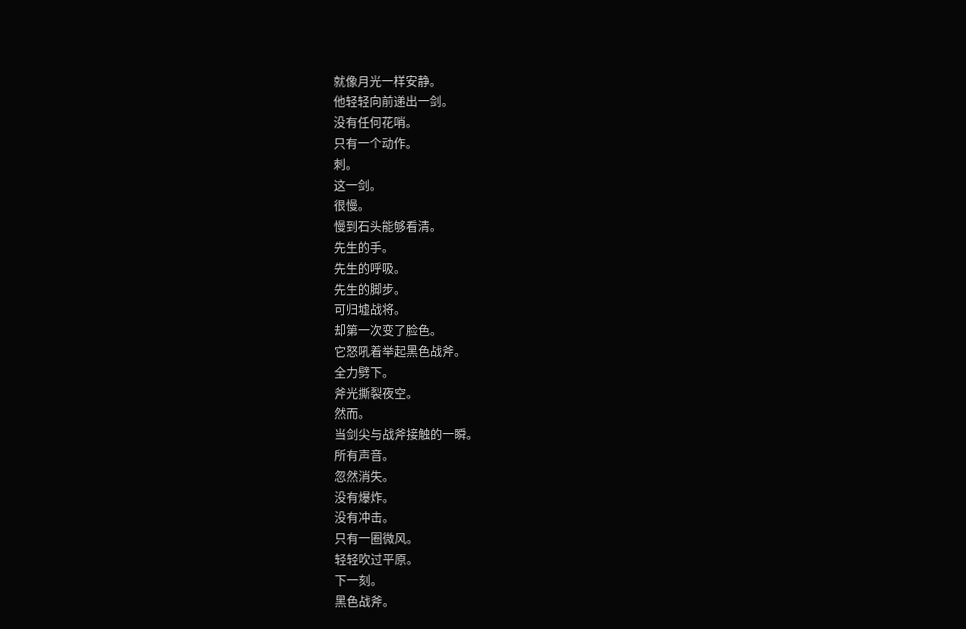就像月光一样安静。
他轻轻向前递出一剑。
没有任何花哨。
只有一个动作。
刺。
这一剑。
很慢。
慢到石头能够看清。
先生的手。
先生的呼吸。
先生的脚步。
可归墟战将。
却第一次变了脸色。
它怒吼着举起黑色战斧。
全力劈下。
斧光撕裂夜空。
然而。
当剑尖与战斧接触的一瞬。
所有声音。
忽然消失。
没有爆炸。
没有冲击。
只有一圈微风。
轻轻吹过平原。
下一刻。
黑色战斧。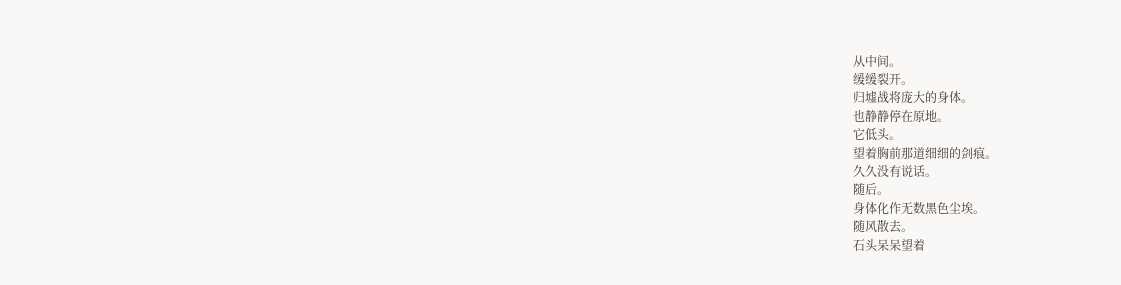从中间。
缓缓裂开。
归墟战将庞大的身体。
也静静停在原地。
它低头。
望着胸前那道细细的剑痕。
久久没有说话。
随后。
身体化作无数黑色尘埃。
随风散去。
石头呆呆望着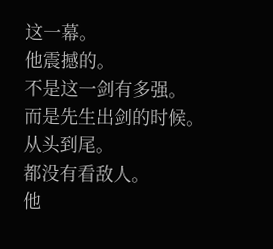这一幕。
他震撼的。
不是这一剑有多强。
而是先生出剑的时候。
从头到尾。
都没有看敌人。
他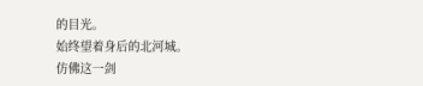的目光。
始终望着身后的北河城。
仿佛这一剑